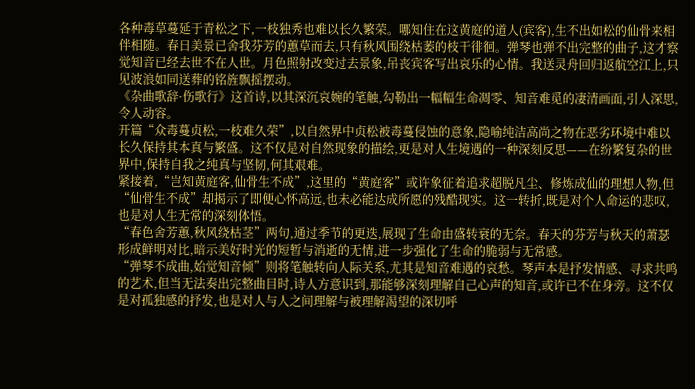各种毒草蔓延于青松之下,一枝独秀也难以长久繁荣。哪知住在这黄庭的道人(宾客),生不出如松的仙骨来相伴相随。春日美景已舍我芬芳的蕙草而去,只有秋风围绕枯萎的枝干徘徊。弹琴也弹不出完整的曲子,这才察觉知音已经去世不在人世。月色照射改变过去景象,吊丧宾客写出哀乐的心情。我送灵舟回归返航空江上,只见波浪如同送葬的铭旌飘摇摆动。
《杂曲歌辞·伤歌行》这首诗,以其深沉哀婉的笔触,勾勒出一幅幅生命凋零、知音难觅的凄清画面,引人深思,令人动容。
开篇“众毒蔓贞松,一枝难久荣”,以自然界中贞松被毒蔓侵蚀的意象,隐喻纯洁高尚之物在恶劣环境中难以长久保持其本真与繁盛。这不仅是对自然现象的描绘,更是对人生境遇的一种深刻反思——在纷繁复杂的世界中,保持自我之纯真与坚韧,何其艰难。
紧接着,“岂知黄庭客,仙骨生不成”,这里的“黄庭客”或许象征着追求超脱凡尘、修炼成仙的理想人物,但“仙骨生不成”却揭示了即便心怀高远,也未必能达成所愿的残酷现实。这一转折,既是对个人命运的悲叹,也是对人生无常的深刻体悟。
“春色舍芳蕙,秋风绕枯茎”两句,通过季节的更迭,展现了生命由盛转衰的无奈。春天的芬芳与秋天的萧瑟形成鲜明对比,暗示美好时光的短暂与消逝的无情,进一步强化了生命的脆弱与无常感。
“弹琴不成曲,始觉知音倾”则将笔触转向人际关系,尤其是知音难遇的哀愁。琴声本是抒发情感、寻求共鸣的艺术,但当无法奏出完整曲目时,诗人方意识到,那能够深刻理解自己心声的知音,或许已不在身旁。这不仅是对孤独感的抒发,也是对人与人之间理解与被理解渴望的深切呼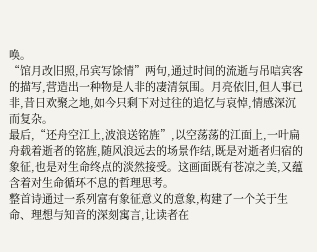唤。
“馆月改旧照,吊宾写馀情”两句,通过时间的流逝与吊唁宾客的描写,营造出一种物是人非的凄清氛围。月亮依旧,但人事已非,昔日欢聚之地,如今只剩下对过往的追忆与哀悼,情感深沉而复杂。
最后,“还舟空江上,波浪送铭旌”,以空荡荡的江面上,一叶扁舟载着逝者的铭旌,随风浪远去的场景作结,既是对逝者归宿的象征,也是对生命终点的淡然接受。这画面既有苍凉之美,又蕴含着对生命循环不息的哲理思考。
整首诗通过一系列富有象征意义的意象,构建了一个关于生命、理想与知音的深刻寓言,让读者在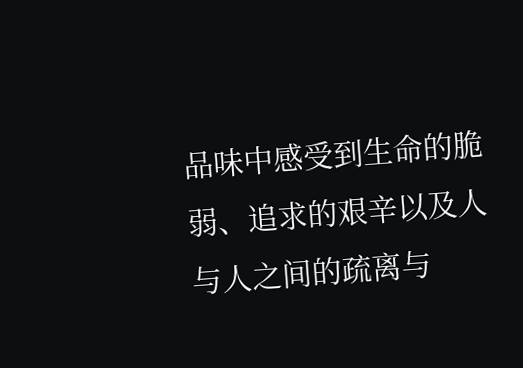品味中感受到生命的脆弱、追求的艰辛以及人与人之间的疏离与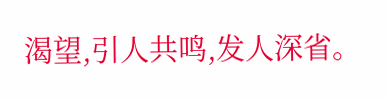渴望,引人共鸣,发人深省。